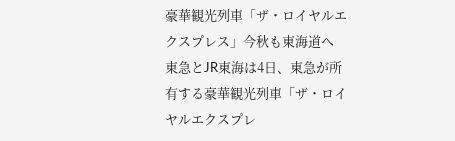豪華観光列車「ザ・ロイヤルエクスプレス」今秋も東海道へ
東急とJR東海は4日、東急が所有する豪華観光列車「ザ・ロイヤルエクスプレ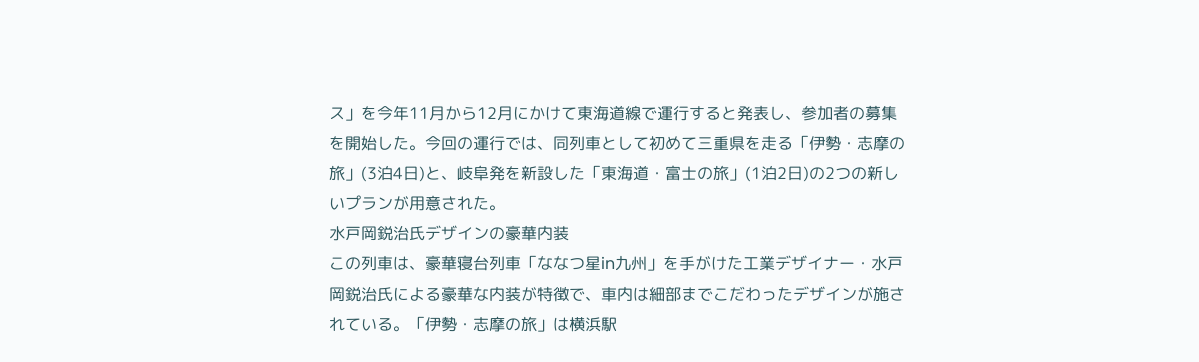ス」を今年11月から12月にかけて東海道線で運行すると発表し、参加者の募集を開始した。今回の運行では、同列車として初めて三重県を走る「伊勢・志摩の旅」(3泊4日)と、岐阜発を新設した「東海道・富士の旅」(1泊2日)の2つの新しいプランが用意された。
水戸岡鋭治氏デザインの豪華内装
この列車は、豪華寝台列車「ななつ星in九州」を手がけた工業デザイナー・水戸岡鋭治氏による豪華な内装が特徴で、車内は細部までこだわったデザインが施されている。「伊勢・志摩の旅」は横浜駅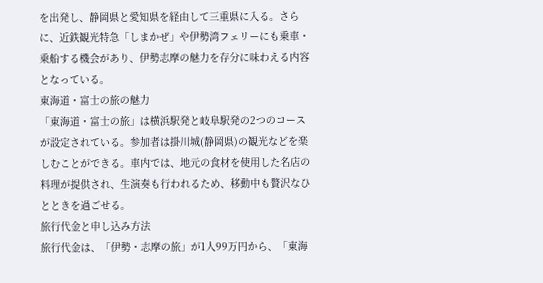を出発し、静岡県と愛知県を経由して三重県に入る。さらに、近鉄観光特急「しまかぜ」や伊勢湾フェリーにも乗車・乗船する機会があり、伊勢志摩の魅力を存分に味わえる内容となっている。
東海道・富士の旅の魅力
「東海道・富士の旅」は横浜駅発と岐阜駅発の2つのコースが設定されている。参加者は掛川城(静岡県)の観光などを楽しむことができる。車内では、地元の食材を使用した名店の料理が提供され、生演奏も行われるため、移動中も贅沢なひとときを過ごせる。
旅行代金と申し込み方法
旅行代金は、「伊勢・志摩の旅」が1人99万円から、「東海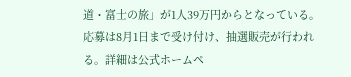道・富士の旅」が1人39万円からとなっている。応募は8月1日まで受け付け、抽選販売が行われる。詳細は公式ホームペ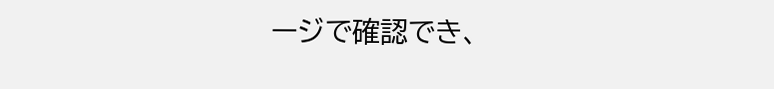ージで確認でき、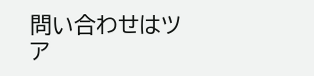問い合わせはツア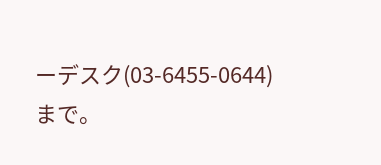ーデスク(03-6455-0644)まで。